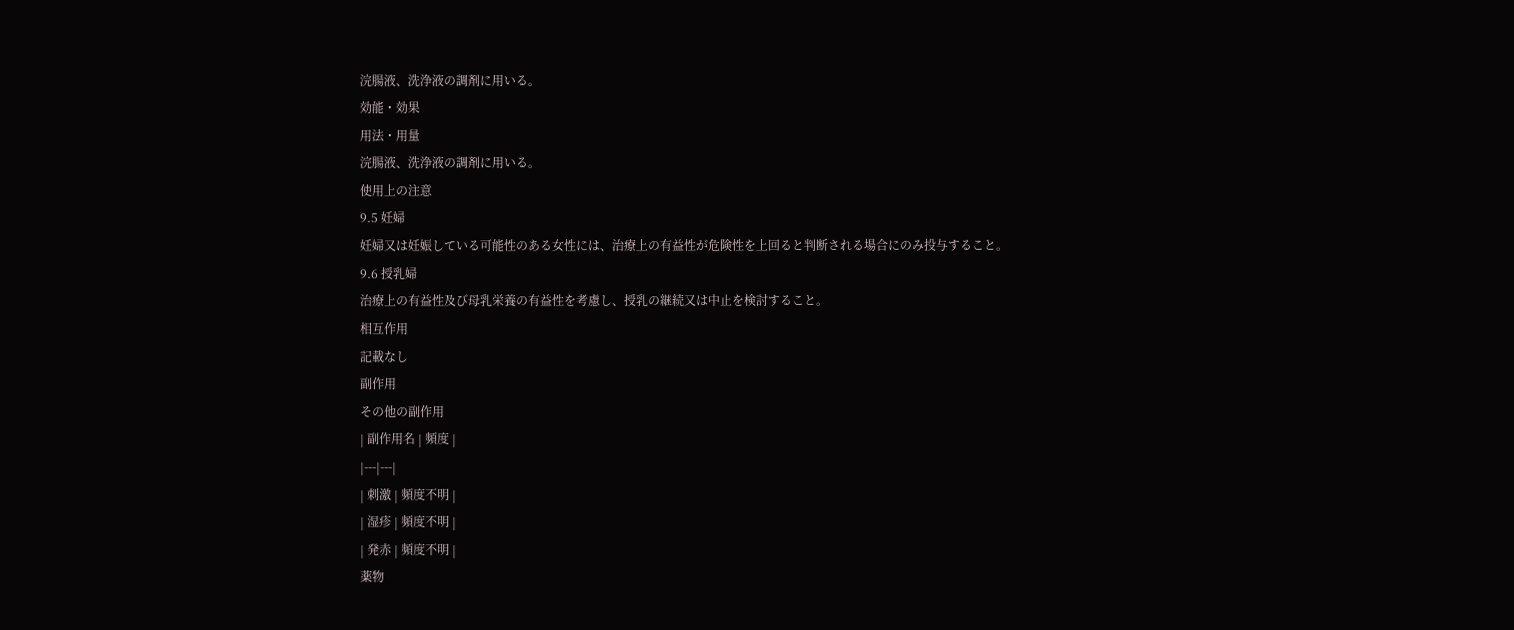浣腸液、洗浄液の調剤に用いる。
効能・効果
用法・用量
浣腸液、洗浄液の調剤に用いる。
使用上の注意
9.5 妊婦
妊婦又は妊娠している可能性のある女性には、治療上の有益性が危険性を上回ると判断される場合にのみ投与すること。
9.6 授乳婦
治療上の有益性及び母乳栄養の有益性を考慮し、授乳の継続又は中止を検討すること。
相互作用
記載なし
副作用
その他の副作用
| 副作用名 | 頻度 |
|---|---|
| 刺激 | 頻度不明 |
| 湿疹 | 頻度不明 |
| 発赤 | 頻度不明 |
薬物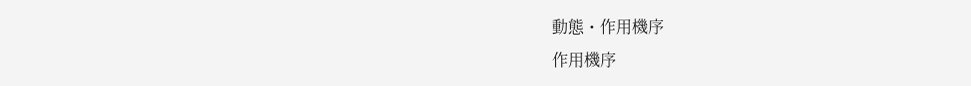動態・作用機序
作用機序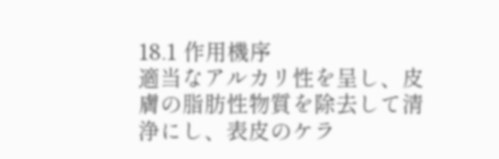18.1 作用機序
適当なアルカリ性を呈し、皮膚の脂肪性物質を除去して清浄にし、表皮のケラ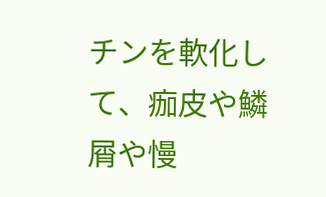チンを軟化して、痂皮や鱗屑や慢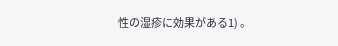性の湿疹に効果がある1) 。